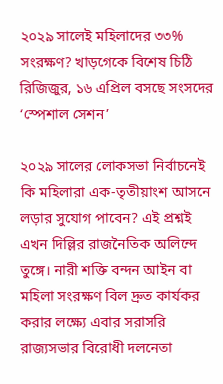২০২৯ সালেই মহিলাদের ৩৩% সংরক্ষণ? খাড়গেকে বিশেষ চিঠি রিজিজুর, ১৬ এপ্রিল বসছে সংসদের ‘স্পেশাল সেশন’

২০২৯ সালের লোকসভা নির্বাচনেই কি মহিলারা এক-তৃতীয়াংশ আসনে লড়ার সুযোগ পাবেন? এই প্রশ্নই এখন দিল্লির রাজনৈতিক অলিন্দে তুঙ্গে। নারী শক্তি বন্দন আইন বা মহিলা সংরক্ষণ বিল দ্রুত কার্যকর করার লক্ষ্যে এবার সরাসরি রাজ্যসভার বিরোধী দলনেতা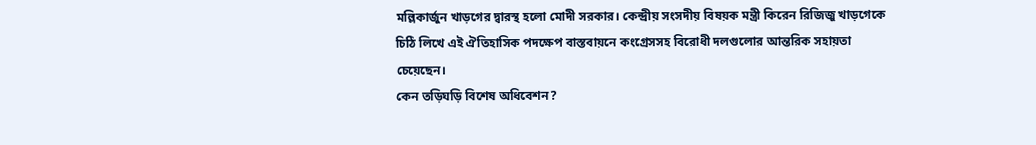মল্লিকার্জুন খাড়গের দ্বারস্থ হলো মোদী সরকার। কেন্দ্রীয় সংসদীয় বিষয়ক মন্ত্রী কিরেন রিজিজু খাড়গেকে চিঠি লিখে এই ঐতিহাসিক পদক্ষেপ বাস্তবায়নে কংগ্রেসসহ বিরোধী দলগুলোর আন্তরিক সহায়তা চেয়েছেন।
কেন তড়িঘড়ি বিশেষ অধিবেশন?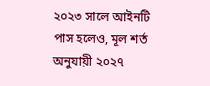২০২৩ সালে আইনটি পাস হলেও, মূল শর্ত অনুযায়ী ২০২৭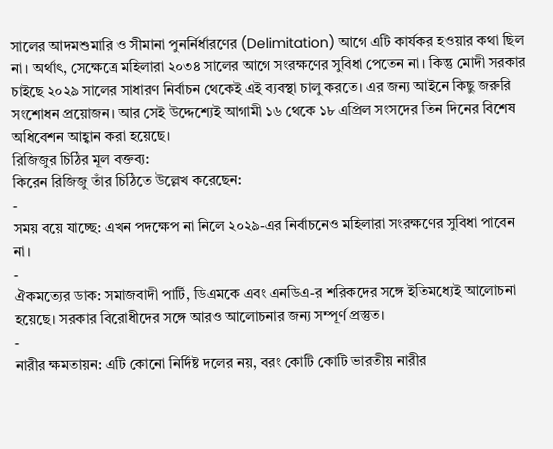সালের আদমশুমারি ও সীমানা পুনর্নির্ধারণের (Delimitation) আগে এটি কার্যকর হওয়ার কথা ছিল না। অর্থাৎ, সেক্ষেত্রে মহিলারা ২০৩৪ সালের আগে সংরক্ষণের সুবিধা পেতেন না। কিন্তু মোদী সরকার চাইছে ২০২৯ সালের সাধারণ নির্বাচন থেকেই এই ব্যবস্থা চালু করতে। এর জন্য আইনে কিছু জরুরি সংশোধন প্রয়োজন। আর সেই উদ্দেশ্যেই আগামী ১৬ থেকে ১৮ এপ্রিল সংসদের তিন দিনের বিশেষ অধিবেশন আহ্বান করা হয়েছে।
রিজিজুর চিঠির মূল বক্তব্য:
কিরেন রিজিজু তাঁর চিঠিতে উল্লেখ করেছেন:
-
সময় বয়ে যাচ্ছে: এখন পদক্ষেপ না নিলে ২০২৯-এর নির্বাচনেও মহিলারা সংরক্ষণের সুবিধা পাবেন না।
-
ঐকমত্যের ডাক: সমাজবাদী পার্টি, ডিএমকে এবং এনডিএ-র শরিকদের সঙ্গে ইতিমধ্যেই আলোচনা হয়েছে। সরকার বিরোধীদের সঙ্গে আরও আলোচনার জন্য সম্পূর্ণ প্রস্তুত।
-
নারীর ক্ষমতায়ন: এটি কোনো নির্দিষ্ট দলের নয়, বরং কোটি কোটি ভারতীয় নারীর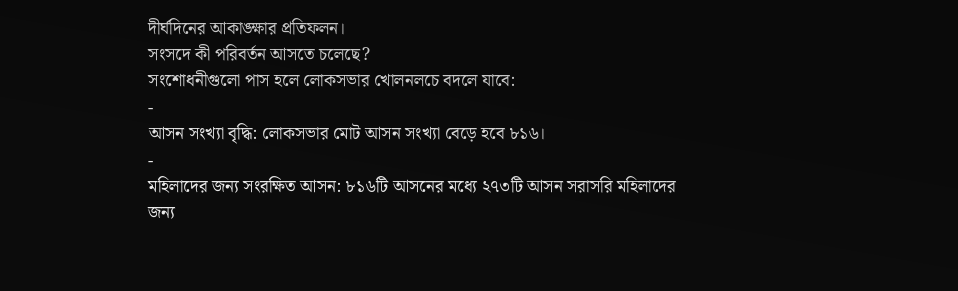দীর্ঘদিনের আকাঙ্ক্ষার প্রতিফলন।
সংসদে কী পরিবর্তন আসতে চলেছে?
সংশোধনীগুলো পাস হলে লোকসভার খোলনলচে বদলে যাবে:
-
আসন সংখ্যা বৃদ্ধি: লোকসভার মোট আসন সংখ্যা বেড়ে হবে ৮১৬।
-
মহিলাদের জন্য সংরক্ষিত আসন: ৮১৬টি আসনের মধ্যে ২৭৩টি আসন সরাসরি মহিলাদের জন্য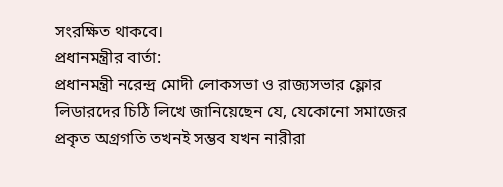সংরক্ষিত থাকবে।
প্রধানমন্ত্রীর বার্তা:
প্রধানমন্ত্রী নরেন্দ্র মোদী লোকসভা ও রাজ্যসভার ফ্লোর লিডারদের চিঠি লিখে জানিয়েছেন যে, যেকোনো সমাজের প্রকৃত অগ্রগতি তখনই সম্ভব যখন নারীরা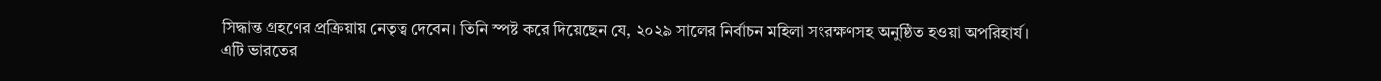সিদ্ধান্ত গ্রহণের প্রক্রিয়ায় নেতৃত্ব দেবেন। তিনি স্পষ্ট করে দিয়েছেন যে, ২০২৯ সালের নির্বাচন মহিলা সংরক্ষণসহ অনুষ্ঠিত হওয়া অপরিহার্য। এটি ভারতের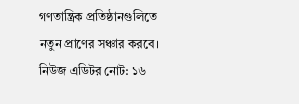গণতান্ত্রিক প্রতিষ্ঠানগুলিতে নতুন প্রাণের সঞ্চার করবে।
নিউজ এডিটর নোট: ১৬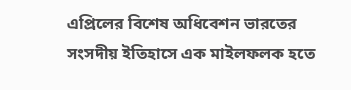এপ্রিলের বিশেষ অধিবেশন ভারতের সংসদীয় ইতিহাসে এক মাইলফলক হতে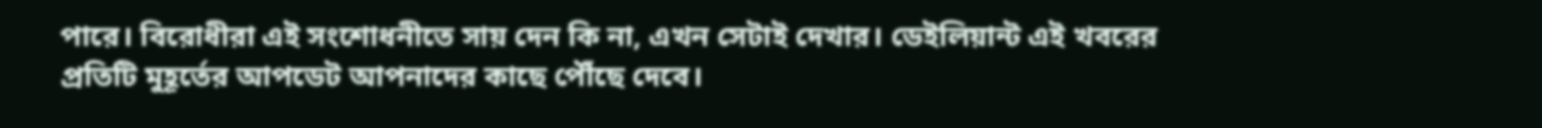পারে। বিরোধীরা এই সংশোধনীতে সায় দেন কি না, এখন সেটাই দেখার। ডেইলিয়ান্ট এই খবরের প্রতিটি মুহূর্তের আপডেট আপনাদের কাছে পৌঁছে দেবে।